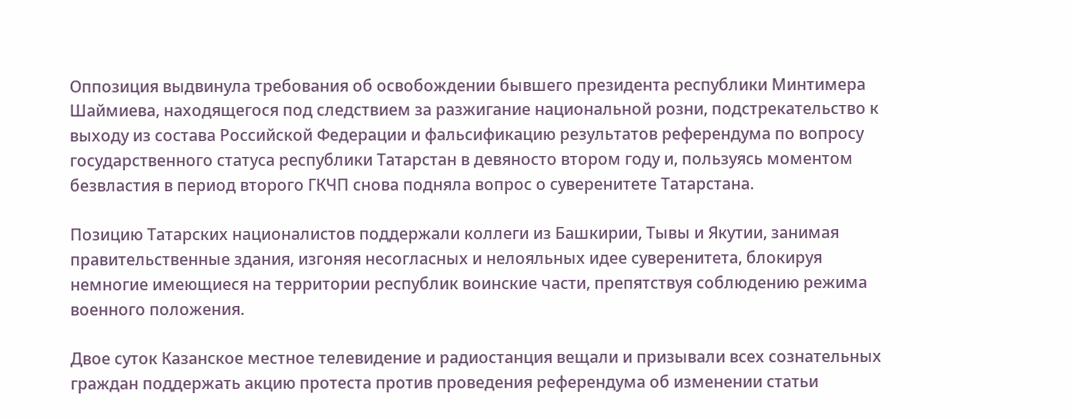Оппозиция выдвинула требования об освобождении бывшего президента республики Минтимера Шаймиева, находящегося под следствием за разжигание национальной розни, подстрекательство к выходу из состава Российской Федерации и фальсификацию результатов референдума по вопросу государственного статуса республики Татарстан в девяносто втором году и, пользуясь моментом безвластия в период второго ГКЧП снова подняла вопрос о суверенитете Татарстана.

Позицию Татарских националистов поддержали коллеги из Башкирии, Тывы и Якутии, занимая правительственные здания, изгоняя несогласных и нелояльных идее суверенитета, блокируя немногие имеющиеся на территории республик воинские части, препятствуя соблюдению режима военного положения.

Двое суток Казанское местное телевидение и радиостанция вещали и призывали всех сознательных граждан поддержать акцию протеста против проведения референдума об изменении статьи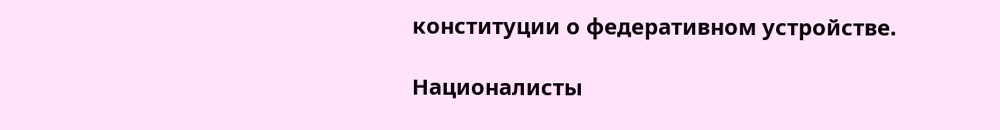конституции о федеративном устройстве.

Националисты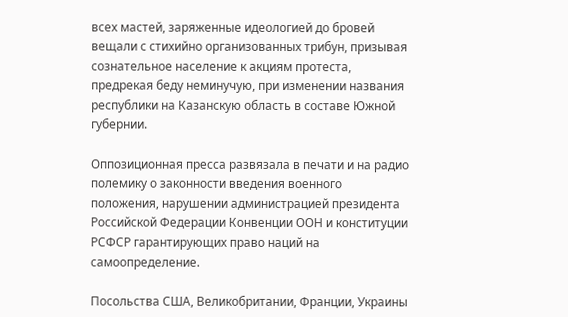всех мастей, заряженные идеологией до бровей вещали с стихийно организованных трибун, призывая сознательное население к акциям протеста, предрекая беду неминучую, при изменении названия республики на Казанскую область в составе Южной губернии.

Оппозиционная пресса развязала в печати и на радио полемику о законности введения военного положения, нарушении администрацией президента Российской Федерации Конвенции ООН и конституции РСФСР гарантирующих право наций на самоопределение.

Посольства США, Великобритании, Франции, Украины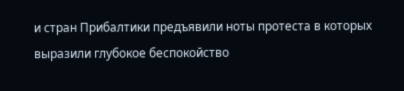и стран Прибалтики предъявили ноты протеста в которых выразили глубокое беспокойство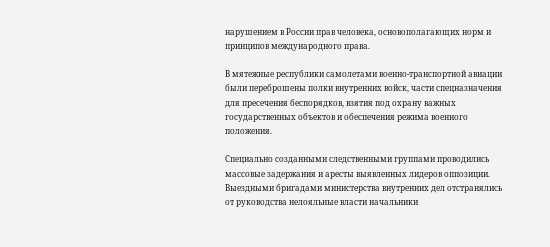нарушением в России прав человека, основополагающих норм и принципов международного права.

В мятежные республики самолетами военно-транспортной авиации были переброшены полки внутренних войск, части спецназначения для пресечения беспорядков, взятия под охрану важных государственных объектов и обеспечения режима военного положения.

Специально созданными следственными группами проводились массовые задержания и аресты выявленных лидеров оппозиции. Выездными бригадами министерства внутренних дел отстранялись от руководства нелояльные власти начальники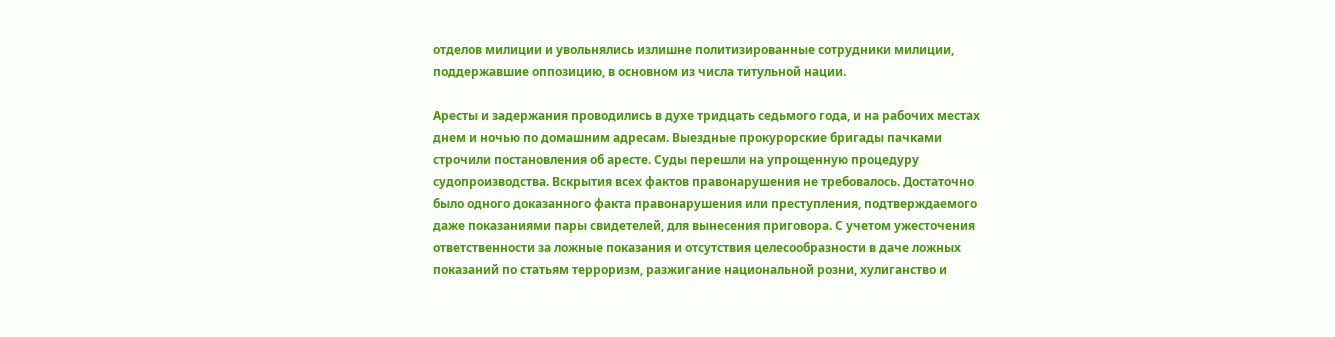отделов милиции и увольнялись излишне политизированные сотрудники милиции, поддержавшие оппозицию, в основном из числа титульной нации.

Аресты и задержания проводились в духе тридцать седьмого года, и на рабочих местах днем и ночью по домашним адресам. Выездные прокурорские бригады пачками строчили постановления об аресте. Суды перешли на упрощенную процедуру судопроизводства. Вскрытия всех фактов правонарушения не требовалось. Достаточно было одного доказанного факта правонарушения или преступления, подтверждаемого даже показаниями пары свидетелей, для вынесения приговора. С учетом ужесточения ответственности за ложные показания и отсутствия целесообразности в даче ложных показаний по статьям терроризм, разжигание национальной розни, хулиганство и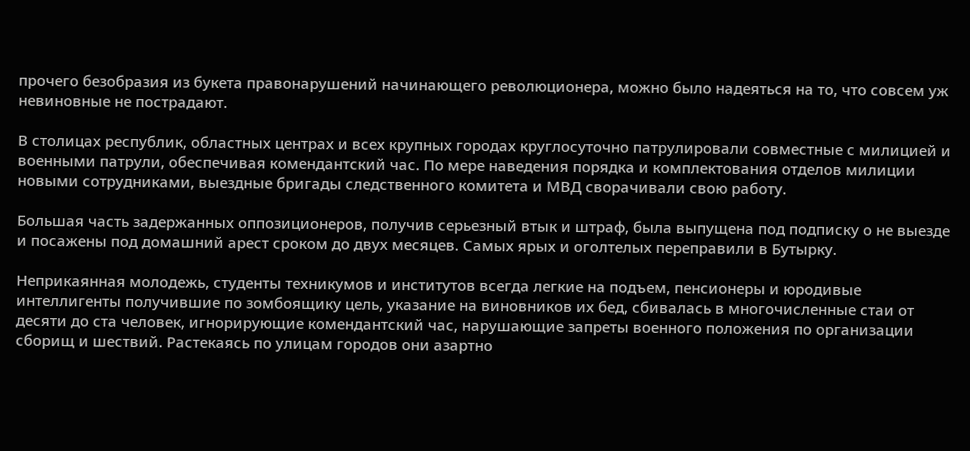прочего безобразия из букета правонарушений начинающего революционера, можно было надеяться на то, что совсем уж невиновные не пострадают.

В столицах республик, областных центрах и всех крупных городах круглосуточно патрулировали совместные с милицией и военными патрули, обеспечивая комендантский час. По мере наведения порядка и комплектования отделов милиции новыми сотрудниками, выездные бригады следственного комитета и МВД сворачивали свою работу.

Большая часть задержанных оппозиционеров, получив серьезный втык и штраф, была выпущена под подписку о не выезде и посажены под домашний арест сроком до двух месяцев. Самых ярых и оголтелых переправили в Бутырку.

Неприкаянная молодежь, студенты техникумов и институтов всегда легкие на подъем, пенсионеры и юродивые интеллигенты получившие по зомбоящику цель, указание на виновников их бед, сбивалась в многочисленные стаи от десяти до ста человек, игнорирующие комендантский час, нарушающие запреты военного положения по организации сборищ и шествий. Растекаясь по улицам городов они азартно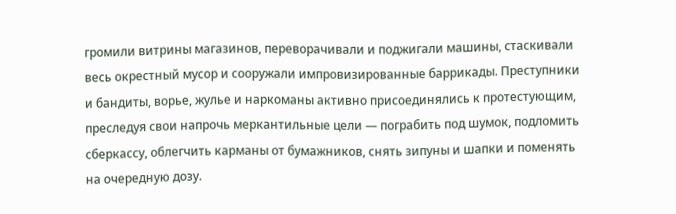громили витрины магазинов, переворачивали и поджигали машины, стаскивали весь окрестный мусор и сооружали импровизированные баррикады. Преступники и бандиты, ворье, жулье и наркоманы активно присоединялись к протестующим, преследуя свои напрочь меркантильные цели — пограбить под шумок, подломить сберкассу, облегчить карманы от бумажников, снять зипуны и шапки и поменять на очередную дозу.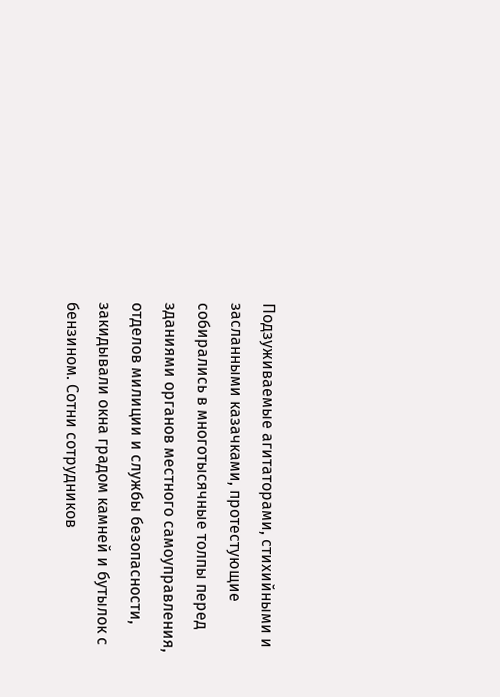Подзуживаемые агитаторами, стихийными и засланными казачками, протестующие собирались в многотысячные толпы перед зданиями органов местного самоуправления, отделов милиции и службы безопасности, закидывали окна градом камней и бутылок с бензином. Сотни сотрудников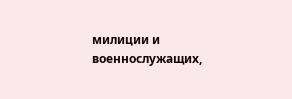милиции и военнослужащих,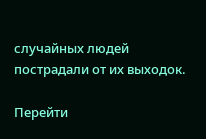случайных людей пострадали от их выходок.

Перейти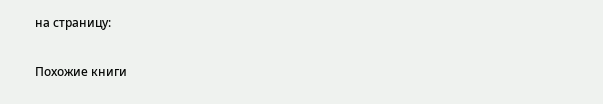на страницу:

Похожие книги